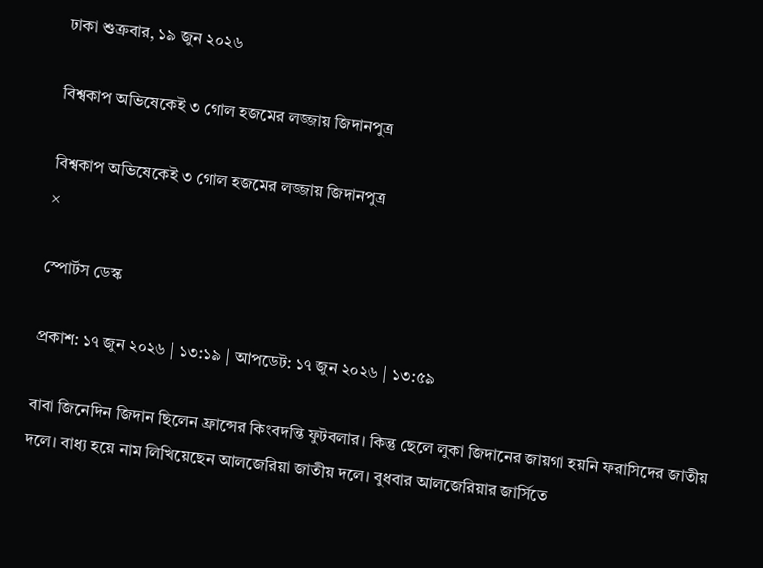ঢাকা শুক্রবার, ১৯ জুন ২০২৬

বিশ্বকাপ অভিষেকেই ৩ গোল হজমের লজ্জায় জিদানপুত্র

বিশ্বকাপ অভিষেকেই ৩ গোল হজমের লজ্জায় জিদানপুত্র
×

স্পোর্টস ডেস্ক

প্রকাশ: ১৭ জুন ২০২৬ | ১৩:১৯ | আপডেট: ১৭ জুন ২০২৬ | ১৩:৫৯

বাবা জিনেদিন জিদান ছিলেন ফ্রান্সের কিংবদন্তি ফুটবলার। কিন্তু ছেলে লুকা জিদানের জায়গা হয়নি ফরাসিদের জাতীয় দলে। বাধ্য হয়ে নাম লিখিয়েছেন আলজেরিয়া জাতীয় দলে। বুধবার আলজেরিয়ার জার্সিতে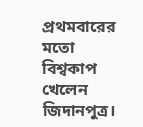প্রথমবারের মতো বিশ্বকাপ খেলেন জিদানপুত্র।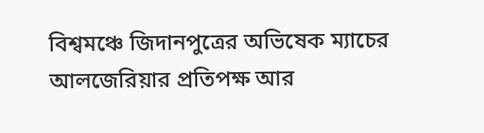বিশ্বমঞ্চে জিদানপুত্রের অভিষেক ম্যাচের আলজেরিয়ার প্রতিপক্ষ আর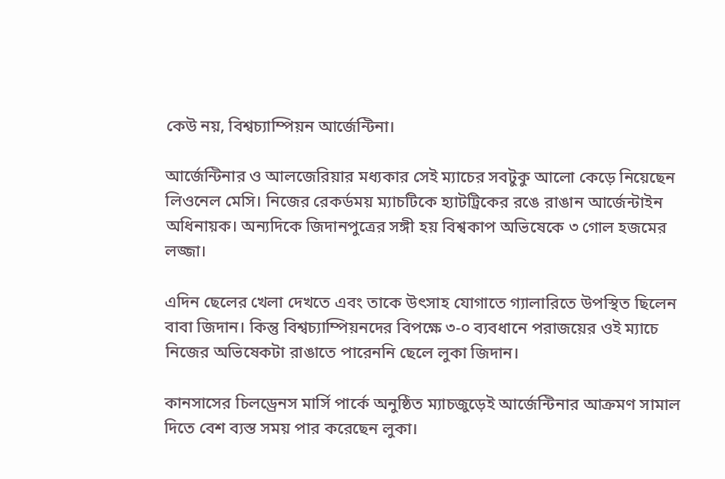কেউ নয়, বিশ্বচ্যাম্পিয়ন আর্জেন্টিনা।

আর্জেন্টিনার ও আলজেরিয়ার মধ্যকার সেই ম্যাচের সবটুকু আলো কেড়ে নিয়েছেন লিওনেল মেসি। নিজের রেকর্ডময় ম্যাচটিকে হ্যাটট্রিকের রঙে রাঙান আর্জেন্টাইন অধিনায়ক। অন্যদিকে জিদানপুত্রের সঙ্গী হয় বিশ্বকাপ অভিষেকে ৩ গোল হজমের লজ্জা।

এদিন ছেলের খেলা দেখতে এবং তাকে উৎসাহ যোগাতে গ্যালারিতে উপস্থিত ছিলেন বাবা জিদান। কিন্তু বিশ্বচ্যাম্পিয়নদের বিপক্ষে ৩-০ ব্যবধানে পরাজয়ের ওই ম্যাচে নিজের অভিষেকটা রাঙাতে পারেননি ছেলে লুকা জিদান।

কানসাসের চিলড্রেনস মার্সি পার্কে অনুষ্ঠিত ম্যাচজুড়েই আর্জেন্টিনার আক্রমণ সামাল দিতে বেশ ব্যস্ত সময় পার করেছেন লুকা।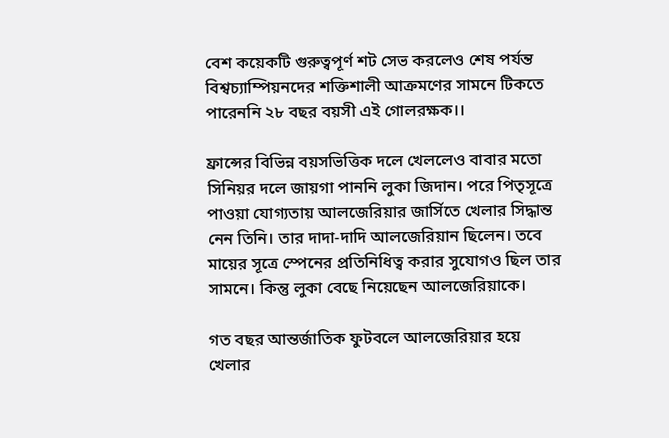বেশ কয়েকটি গুরুত্বপূর্ণ শট সেভ করলেও শেষ পর্যন্ত বিশ্বচ্যাম্পিয়নদের শক্তিশালী আক্রমণের সামনে টিকতে পারেননি ২৮ বছর বয়সী এই গোলরক্ষক।।

ফ্রান্সের বিভিন্ন বয়সভিত্তিক দলে খেললেও বাবার মতো সিনিয়র দলে জায়গা পাননি লুকা জিদান। পরে পিতৃসূত্রে পাওয়া যোগ্যতায় আলজেরিয়ার জার্সিতে খেলার সিদ্ধান্ত নেন তিনি। তার দাদা-দাদি আলজেরিয়ান ছিলেন। তবে মায়ের সূত্রে স্পেনের প্রতিনিধিত্ব করার সুযোগও ছিল তার সামনে। কিন্তু লুকা বেছে নিয়েছেন আলজেরিয়াকে।

গত বছর আন্তর্জাতিক ফুটবলে আলজেরিয়ার হয়ে খেলার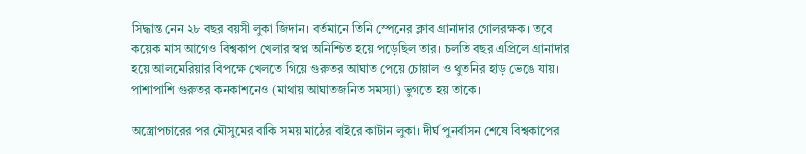সিদ্ধান্ত নেন ২৮ বছর বয়সী লুকা জিদান। বর্তমানে তিনি স্পেনের ক্লাব গ্রানাদার গোলরক্ষক। তবে কয়েক মাস আগেও বিশ্বকাপ খেলার স্বপ্ন অনিশ্চিত হয়ে পড়েছিল তার। চলতি বছর এপ্রিলে গ্রানাদার হয়ে আলমেরিয়ার বিপক্ষে খেলতে গিয়ে গুরুতর আঘাত পেয়ে চোয়াল ও থুতনির হাড় ভেঙে যায়। পাশাপাশি গুরুতর কনকাশনেও (মাথায় আঘাতজনিত সমস্যা) ভুগতে হয় তাকে।

অস্ত্রোপচারের পর মৌসুমের বাকি সময় মাঠের বাইরে কাটান লুকা। দীর্ঘ পুনর্বাসন শেষে বিশ্বকাপের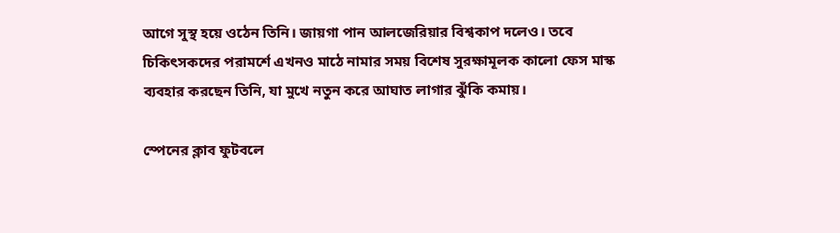আগে সুস্থ হয়ে ওঠেন তিনি। জায়গা পান আলজেরিয়ার বিশ্বকাপ দলেও। তবে চিকিৎসকদের পরামর্শে এখনও মাঠে নামার সময় বিশেষ সুরক্ষামূলক কালো ফেস মাস্ক ব্যবহার করছেন তিনি, যা মুখে নতুন করে আঘাত লাগার ঝুঁকি কমায়।

স্পেনের ক্লাব ফুটবলে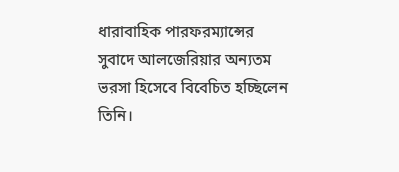ধারাবাহিক পারফরম্যান্সের সুবাদে আলজেরিয়ার অন্যতম ভরসা হিসেবে বিবেচিত হচ্ছিলেন তিনি।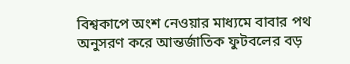বিশ্বকাপে অংশ নেওয়ার মাধ্যমে বাবার পথ অনুসরণ করে আন্তর্জাতিক ফুটবলের বড়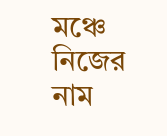মঞ্চে নিজের নাম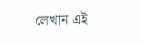লেখান এই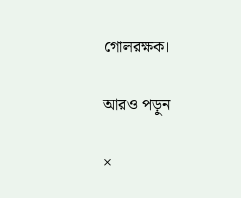গোলরক্ষক।

আরও পড়ুন

×